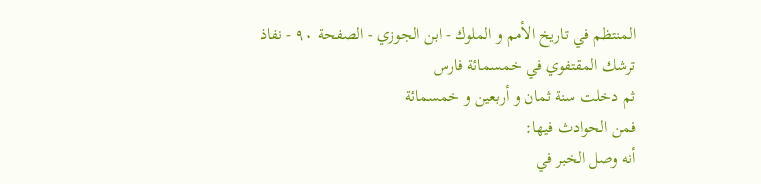المنتظم في تاريخ الأمم و الملوك - ابن الجوزي - الصفحة ٩٠ - نفاذ ترشك المقتفوي في خمسمائة فارس
ثم دخلت سنة ثمان و أربعين و خمسمائة
فمن الحوادث فيها:
أنه وصل الخبر في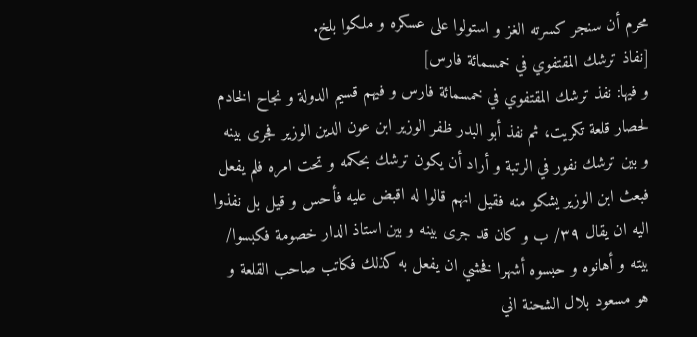محرم أن سنجر كسرته الغز و استولوا على عسكره و ملكوا بلخ.
[نفاذ ترشك المقتفوي في خمسمائة فارس]
و فيها: نفذ ترشك المقتفوي في خمسمائة فارس و فيهم قسيم الدولة و نجاح الخادم لحصار قلعة تكريت، ثم نفذ أبو البدر ظفر الوزير ابن عون الدين الوزير فجرى بينه و بين ترشك نفور في الرتبة و أراد أن يكون ترشك بحكمه و تحت امره فلم يفعل فبعث ابن الوزير يشكو منه فقيل انهم قالوا له اقبض عليه فأحس و قيل بل نفذوا اليه ان يقال ٣٩/ ب و كان قد جرى بينه و بين استاذ الدار خصومة فكبسوا/ بيته و أهانوه و حبسوه أشهرا فخشي ان يفعل به كذلك فكاتب صاحب القلعة و هو مسعود بلال الشحنة اني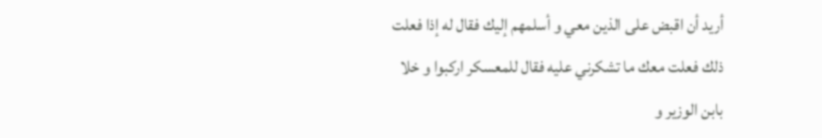أريد أن اقبض على الذين معي و أسلمهم إليك فقال له إذا فعلت ذلك فعلت معك ما تشكرني عليه فقال للمعسكر اركبوا و خلا بابن الوزير و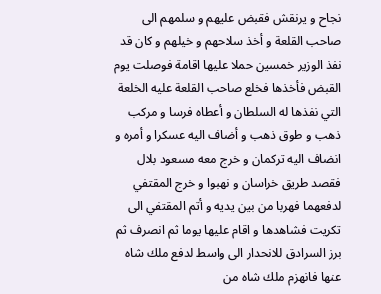نجاح و يرنقش فقبض عليهم و سلمهم الى صاحب القلعة و أخذ سلاحهم و خيلهم و كان قد نفذ الوزير خمسين حملا عليها اقامة فوصلت يوم القبض فأخذها فخلع صاحب القلعة عليه الخلعة التي نفذها له السلطان و أعطاه فرسا و مركب ذهب و طوق ذهب و أضاف اليه عسكرا و أمره و انضاف اليه تركمان و خرج معه مسعود بلال فقصد طريق خراسان و نهبوا و خرج المقتفي لدفعهما فهربا من بين يديه و أتم المقتفي الى تكريت فشاهدها و اقام عليها يوما ثم انصرف ثم برز السرادق للانحدار الى واسط لدفع ملك شاه عنها فانهزم ملك شاه من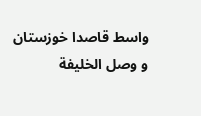واسط قاصدا خوزستان و وصل الخليفة